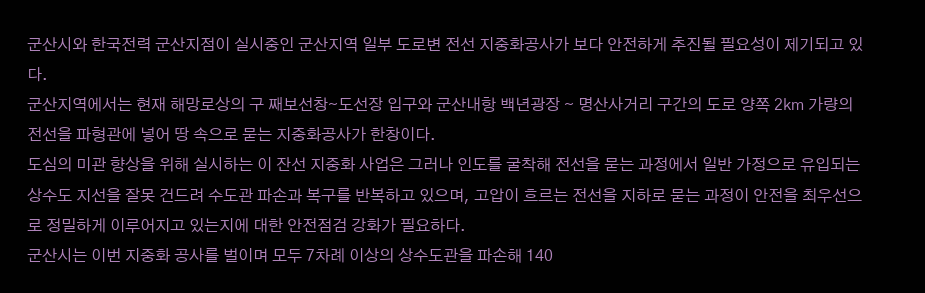군산시와 한국전력 군산지점이 실시중인 군산지역 일부 도로변 전선 지중화공사가 보다 안전하게 추진될 필요성이 제기되고 있다.
군산지역에서는 현재 해망로상의 구 째보선창∼도선장 입구와 군산내항 백년광장 ∼ 명산사거리 구간의 도로 양쪽 2㎞ 가량의 전선을 파형관에 넣어 땅 속으로 묻는 지중화공사가 한창이다.
도심의 미관 향상을 위해 실시하는 이 잔선 지중화 사업은 그러나 인도를 굴착해 전선을 묻는 과정에서 일반 가정으로 유입되는 상수도 지선을 잘못 건드려 수도관 파손과 복구를 반복하고 있으며, 고압이 흐르는 전선을 지하로 묻는 과정이 안전을 최우선으로 정밀하게 이루어지고 있는지에 대한 안전점검 강화가 필요하다.
군산시는 이번 지중화 공사를 벌이며 모두 7차례 이상의 상수도관을 파손해 140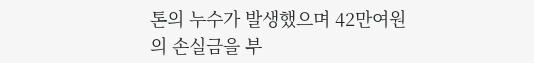톤의 누수가 발생했으며 42만여원의 손실금을 부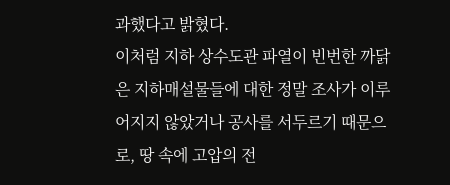과했다고 밝혔다.
이처럼 지하 상수도관 파열이 빈번한 까닭은 지하매설물들에 대한 정말 조사가 이루어지지 않았거나 공사를 서두르기 때문으로, 땅 속에 고압의 전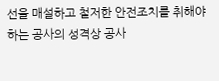선을 매설하고 철저한 안전조치를 취해야 하는 공사의 성격상 공사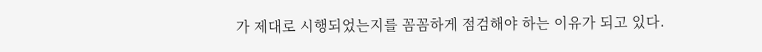가 제대로 시행되었는지를 꼼꼼하게 점검해야 하는 이유가 되고 있다.